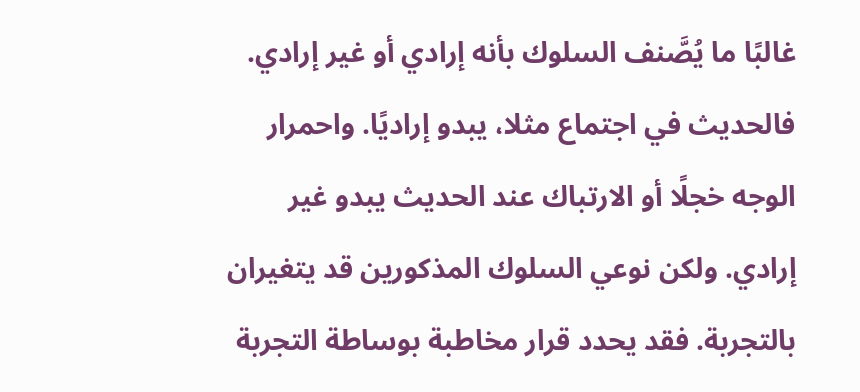غالبًا ما يُصَّنف السلوك بأنه إرادي أو غير إرادي. فالحديث في اجتماع مثلا، يبدو إراديًا. واحمرار الوجه خجلًا أو الارتباك عند الحديث يبدو غير إرادي. ولكن نوعي السلوك المذكورين قد يتغيران بالتجربة. فقد يحدد قرار مخاطبة بوساطة التجربة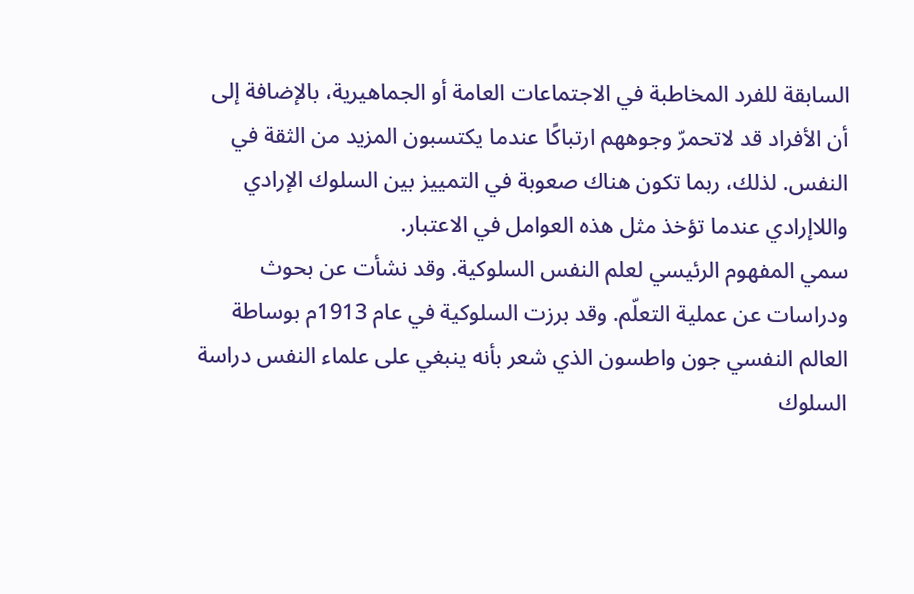السابقة للفرد المخاطبة في الاجتماعات العامة أو الجماهيرية، بالإضافة إلى أن الأفراد قد لاتحمرّ وجوههم ارتباكًا عندما يكتسبون المزيد من الثقة في النفس. لذلك، ربما تكون هناك صعوبة في التمييز بين السلوك الإرادي واللاإرادي عندما تؤخذ مثل هذه العوامل في الاعتبار.
سمي المفهوم الرئيسي لعلم النفس السلوكية. وقد نشأت عن بحوث ودراسات عن عملية التعلّم. وقد برزت السلوكية في عام 1913م بوساطة العالم النفسي جون واطسون الذي شعر بأنه ينبغي على علماء النفس دراسة السلوك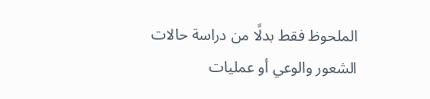الملحوظ فقط بدلًا من دراسة حالات الشعور والوعي أو عمليات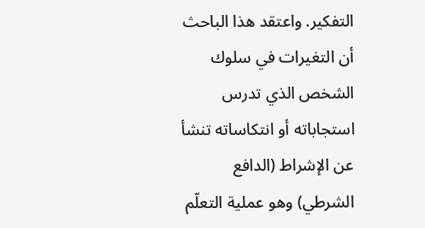التفكير. واعتقد هذا الباحث أن التغيرات في سلوك الشخص الذي تدرس استجاباته أو انتكاساته تنشأ عن الإشراط (الدافع الشرطي) وهو عملية التعلّم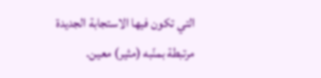التي تكون فيها الاستجابة الجديدة مرتبطة بمنّبه (مثير) معين.